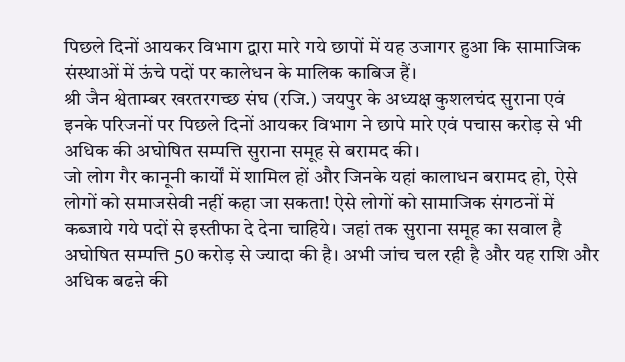पिछले दिनों आयकर विभाग द्वारा मारे गये छापों में यह उजागर हुआ कि सामाजिक संस्थाओं में ऊंचे पदों पर कालेधन के मालिक काबिज हैं।
श्री जैन श्वेताम्बर खरतरगच्छ संघ (रजि.) जयपुर के अध्यक्ष कुशलचंद सुराना एवं इनके परिजनों पर पिछले दिनों आयकर विभाग ने छापे मारे एवं पचास करोड़ से भी अधिक की अघोषित सम्पत्ति सुराना समूह से बरामद की।
जो लोग गैर कानूनी कार्यों में शामिल हों और जिनके यहां कालाधन बरामद हो, ऐसे लोगों को समाजसेवी नहीं कहा जा सकता! ऐसे लोगों को सामाजिक संगठनों में कब्जाये गये पदों से इस्तीफा दे देना चाहिये। जहां तक सुराना समूह का सवाल है अघोषित सम्पत्ति 50 करोड़ से ज्यादा की है। अभी जांच चल रही है और यह राशि और अधिक बढऩे की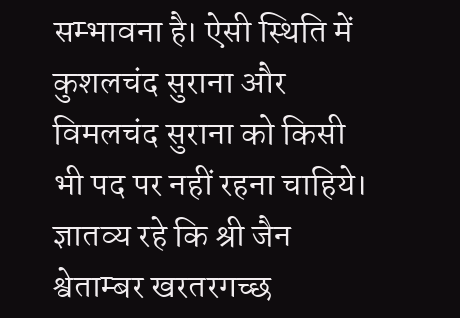सम्भावना है। ऐसी स्थिति में कुशलचंद सुराना और विमलचंद सुराना को किसी भी पद पर नहीं रहना चाहिये। ज्ञातव्य रहे कि श्री जैन श्वेताम्बर खरतरगच्छ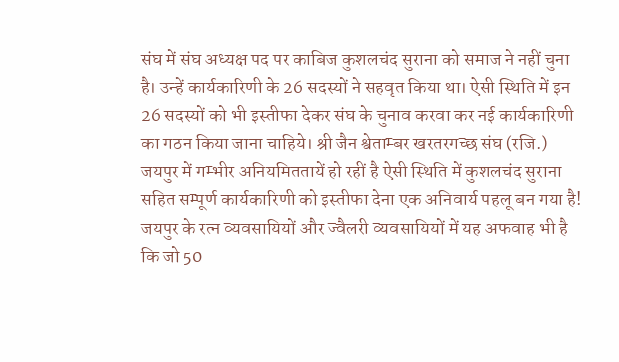संघ में संघ अध्यक्ष पद पर काबिज कुशलचंद सुराना को समाज ने नहीं चुना है। उन्हें कार्यकारिणी के 26 सदस्यों ने सहवृत किया था। ऐसी स्थिति में इन 26 सदस्यों को भी इस्तीफा देकर संघ के चुनाव करवा कर नई कार्यकारिणी का गठन किया जाना चाहिये। श्री जैन श्वेताम्बर खरतरगच्छ संघ (रजि.) जयपुर में गम्भीर अनियमिततायें हो रहीं है ऐसी स्थिति में कुशलचंद सुराना सहित सम्पूर्ण कार्यकारिणी को इस्तीफा देना एक अनिवार्य पहलू बन गया है!
जयपुर के रत्न व्यवसायियों और ज्वैलरी व्यवसायियों में यह अफवाह भी है कि जो 50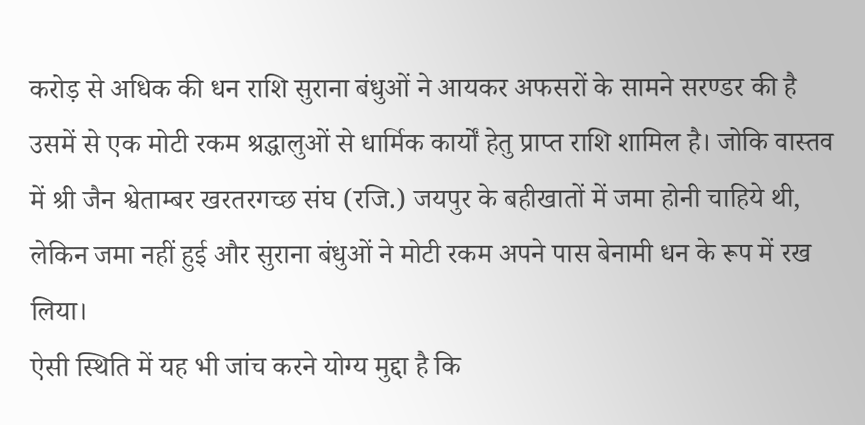करोड़ से अधिक की धन राशि सुराना बंधुओं ने आयकर अफसरों के सामने सरण्डर की है उसमें से एक मोटी रकम श्रद्धालुओं से धार्मिक कार्यों हेतु प्राप्त राशि शामिल है। जोकि वास्तव में श्री जैन श्वेताम्बर खरतरगच्छ संघ (रजि.) जयपुर के बहीखातों में जमा होनी चाहिये थी, लेकिन जमा नहीं हुई और सुराना बंधुओं ने मोटी रकम अपने पास बेनामी धन के रूप में रख लिया।
ऐसी स्थिति में यह भी जांच करने योग्य मुद्दा है कि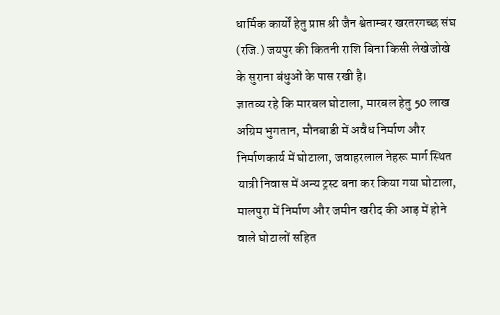धार्मिक कार्यों हेतु प्राप्त श्री जैन श्वेताम्बर खरतरगच्छ संघ (रजि.) जयपुर की कितनी राशि बिना किसी लेखेजोखे के सुराना बंधुओं के पास रखी है।
ज्ञातव्य रहे कि मारबल घोटाला, मारबल हेतु 50 लाख अग्रिम भुगतान, मौनबाडी में अवैध निर्माण और निर्माणकार्य में घोटाला, जवाहरलाल नेहरू मार्ग स्थित यात्री निवास में अन्य ट्रस्ट बना कर किया गया घोटाला, मालपुरा में निर्माण और जमीन खरीद की आड़ में होने वाले घोटालों सहित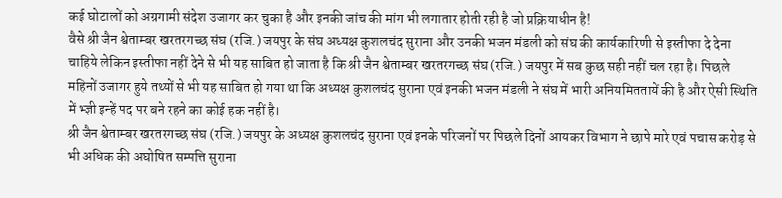कई घोटालों को अग्रगामी संदेश उजागर कर चुका है और इनकी जांच की मांग भी लगातार होती रही है जो प्रक्रियाधीन है!
वैसे श्री जैन श्वेताम्बर खरतरगच्छ संघ (रजि.) जयपुर के संघ अध्यक्ष कुशलचंद सुराना और उनकी भजन मंडली को संघ की कार्यकारिणी से इस्तीफा दे देना चाहिये लेकिन इस्तीफा नहीं देने से भी यह साबित हो जाता है कि श्री जैन श्वेताम्बर खरतरगच्छ संघ (रजि.) जयपुर में सब कुछ सही नहीं चल रहा है। पिछले महिनों उजागर हुये तथ्यों से भी यह साबित हो गया था कि अध्यक्ष कुशलचंद सुराना एवं इनकी भजन मंडली ने संघ में भारी अनियमिततायें की है और ऐसी स्थिति में भ्ज्ञी इन्हें पद पर बने रहने का कोई हक नहीं है।
श्री जैन श्वेताम्बर खरतरगच्छ संघ (रजि.) जयपुर के अध्यक्ष कुशलचंद सुराना एवं इनके परिजनों पर पिछले दिनों आयकर विभाग ने छापे मारे एवं पचास करोड़ से भी अधिक की अघोषित सम्पत्ति सुराना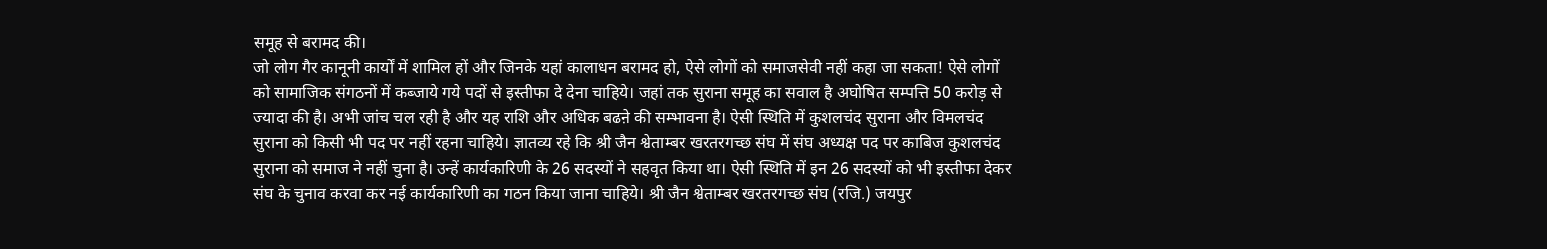समूह से बरामद की।
जो लोग गैर कानूनी कार्यों में शामिल हों और जिनके यहां कालाधन बरामद हो, ऐसे लोगों को समाजसेवी नहीं कहा जा सकता! ऐसे लोगों को सामाजिक संगठनों में कब्जाये गये पदों से इस्तीफा दे देना चाहिये। जहां तक सुराना समूह का सवाल है अघोषित सम्पत्ति 50 करोड़ से ज्यादा की है। अभी जांच चल रही है और यह राशि और अधिक बढऩे की सम्भावना है। ऐसी स्थिति में कुशलचंद सुराना और विमलचंद सुराना को किसी भी पद पर नहीं रहना चाहिये। ज्ञातव्य रहे कि श्री जैन श्वेताम्बर खरतरगच्छ संघ में संघ अध्यक्ष पद पर काबिज कुशलचंद सुराना को समाज ने नहीं चुना है। उन्हें कार्यकारिणी के 26 सदस्यों ने सहवृत किया था। ऐसी स्थिति में इन 26 सदस्यों को भी इस्तीफा देकर संघ के चुनाव करवा कर नई कार्यकारिणी का गठन किया जाना चाहिये। श्री जैन श्वेताम्बर खरतरगच्छ संघ (रजि.) जयपुर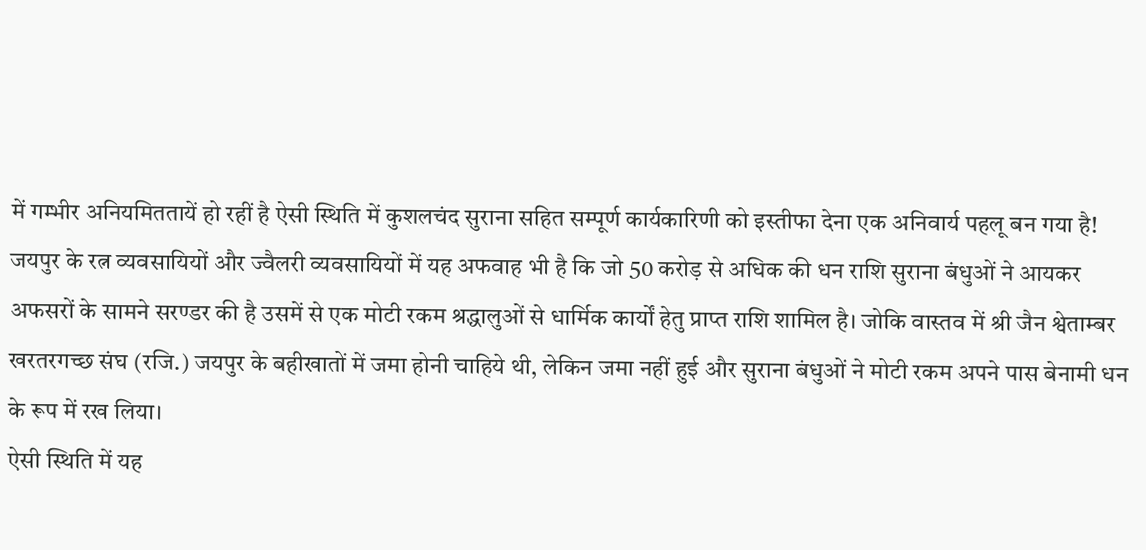में गम्भीर अनियमिततायें हो रहीं है ऐसी स्थिति में कुशलचंद सुराना सहित सम्पूर्ण कार्यकारिणी को इस्तीफा देना एक अनिवार्य पहलू बन गया है!
जयपुर के रत्न व्यवसायियों और ज्वैलरी व्यवसायियों में यह अफवाह भी है कि जो 50 करोड़ से अधिक की धन राशि सुराना बंधुओं ने आयकर अफसरों के सामने सरण्डर की है उसमें से एक मोटी रकम श्रद्धालुओं से धार्मिक कार्यों हेतु प्राप्त राशि शामिल है। जोकि वास्तव में श्री जैन श्वेताम्बर खरतरगच्छ संघ (रजि.) जयपुर के बहीखातों में जमा होनी चाहिये थी, लेकिन जमा नहीं हुई और सुराना बंधुओं ने मोटी रकम अपने पास बेनामी धन के रूप में रख लिया।
ऐसी स्थिति में यह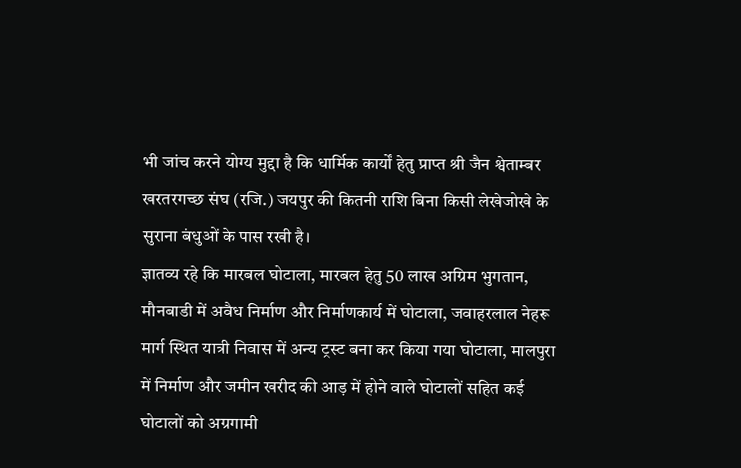भी जांच करने योग्य मुद्दा है कि धार्मिक कार्यों हेतु प्राप्त श्री जैन श्वेताम्बर खरतरगच्छ संघ (रजि.) जयपुर की कितनी राशि बिना किसी लेखेजोखे के सुराना बंधुओं के पास रखी है।
ज्ञातव्य रहे कि मारबल घोटाला, मारबल हेतु 50 लाख अग्रिम भुगतान, मौनबाडी में अवैध निर्माण और निर्माणकार्य में घोटाला, जवाहरलाल नेहरू मार्ग स्थित यात्री निवास में अन्य ट्रस्ट बना कर किया गया घोटाला, मालपुरा में निर्माण और जमीन खरीद की आड़ में होने वाले घोटालों सहित कई घोटालों को अग्रगामी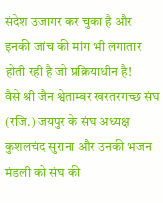संदेश उजागर कर चुका है और इनकी जांच की मांग भी लगातार होती रही है जो प्रक्रियाधीन है!
वैसे श्री जैन श्वेताम्बर खरतरगच्छ संघ (रजि.) जयपुर के संघ अध्यक्ष कुशलचंद सुराना और उनकी भजन मंडली को संघ की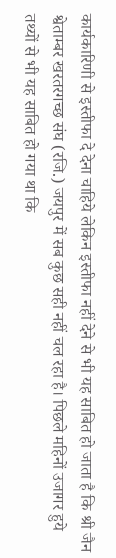कार्यकारिणी से इस्तीफा दे देना चाहिये लेकिन इस्तीफा नहीं देने से भी यह साबित हो जाता है कि श्री जैन श्वेताम्बर खरतरगच्छ संघ (रजि.) जयपुर में सब कुछ सही नहीं चल रहा है। पिछले महिनों उजागर हुये तथ्यों से भी यह साबित हो गया था कि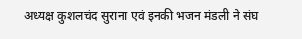अध्यक्ष कुशलचंद सुराना एवं इनकी भजन मंडली ने संघ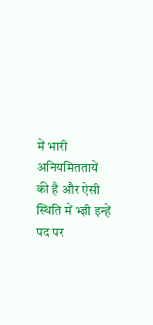में भारी अनियमिततायें की है और ऐसी स्थिति में भ्ज्ञी इन्हें पद पर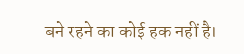बने रहने का कोई हक नहीं है।